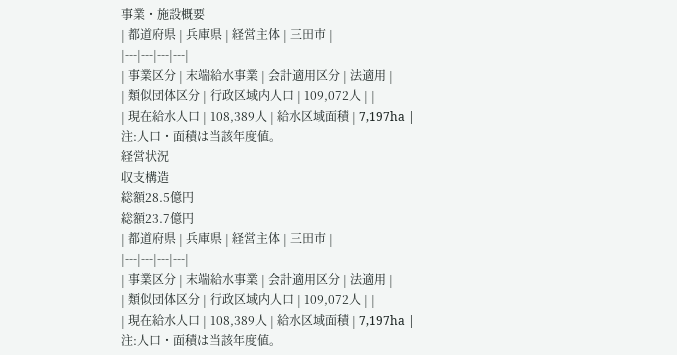事業・施設概要
| 都道府県 | 兵庫県 | 経営主体 | 三田市 |
|---|---|---|---|
| 事業区分 | 末端給水事業 | 会計適用区分 | 法適用 |
| 類似団体区分 | 行政区域内人口 | 109,072人 | |
| 現在給水人口 | 108,389人 | 給水区域面積 | 7,197ha |
注:人口・面積は当該年度値。
経営状況
収支構造
総額28.5億円
総額23.7億円
| 都道府県 | 兵庫県 | 経営主体 | 三田市 |
|---|---|---|---|
| 事業区分 | 末端給水事業 | 会計適用区分 | 法適用 |
| 類似団体区分 | 行政区域内人口 | 109,072人 | |
| 現在給水人口 | 108,389人 | 給水区域面積 | 7,197ha |
注:人口・面積は当該年度値。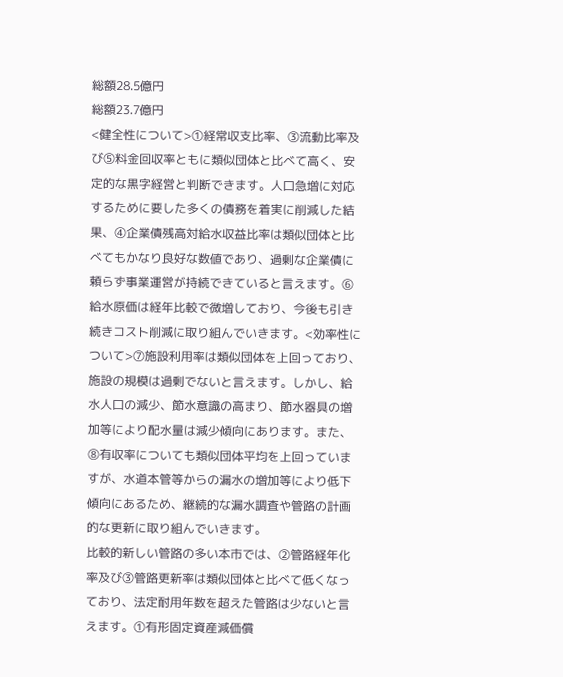総額28.5億円
総額23.7億円
<健全性について>①経常収支比率、③流動比率及び⑤料金回収率ともに類似団体と比べて高く、安定的な黒字経営と判断できます。人口急増に対応するために要した多くの債務を着実に削減した結果、④企業債残高対給水収益比率は類似団体と比べてもかなり良好な数値であり、過剰な企業債に頼らず事業運営が持続できていると言えます。⑥給水原価は経年比較で微増しており、今後も引き続きコスト削減に取り組んでいきます。<効率性について>⑦施設利用率は類似団体を上回っており、施設の規模は過剰でないと言えます。しかし、給水人口の減少、節水意識の高まり、節水器具の増加等により配水量は減少傾向にあります。また、⑧有収率についても類似団体平均を上回っていますが、水道本管等からの漏水の増加等により低下傾向にあるため、継続的な漏水調査や管路の計画的な更新に取り組んでいきます。
比較的新しい管路の多い本市では、②管路経年化率及び③管路更新率は類似団体と比べて低くなっており、法定耐用年数を超えた管路は少ないと言えます。①有形固定資産減価償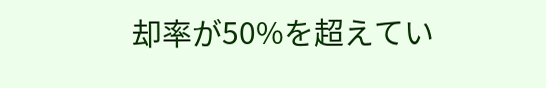却率が50%を超えてい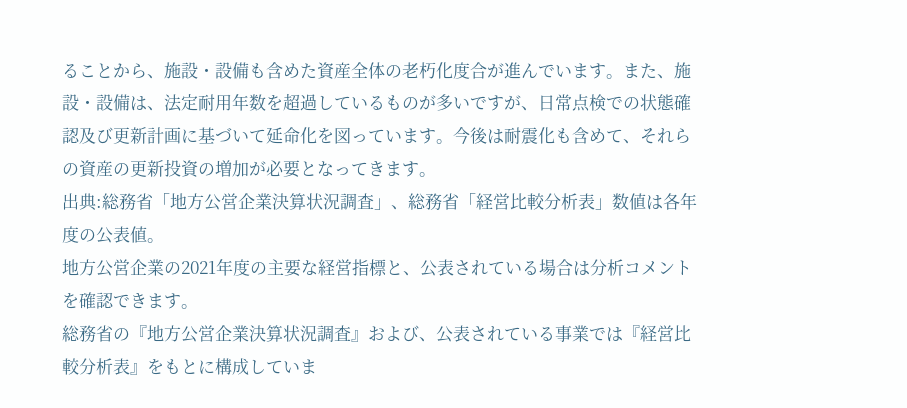ることから、施設・設備も含めた資産全体の老朽化度合が進んでいます。また、施設・設備は、法定耐用年数を超過しているものが多いですが、日常点検での状態確認及び更新計画に基づいて延命化を図っています。今後は耐震化も含めて、それらの資産の更新投資の増加が必要となってきます。
出典:総務省「地方公営企業決算状況調査」、総務省「経営比較分析表」数値は各年度の公表値。
地方公営企業の2021年度の主要な経営指標と、公表されている場合は分析コメントを確認できます。
総務省の『地方公営企業決算状況調査』および、公表されている事業では『経営比較分析表』をもとに構成していま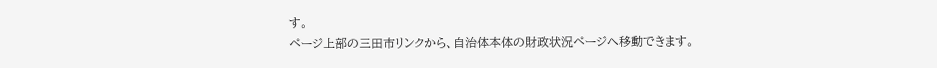す。
ページ上部の三田市リンクから、自治体本体の財政状況ページへ移動できます。